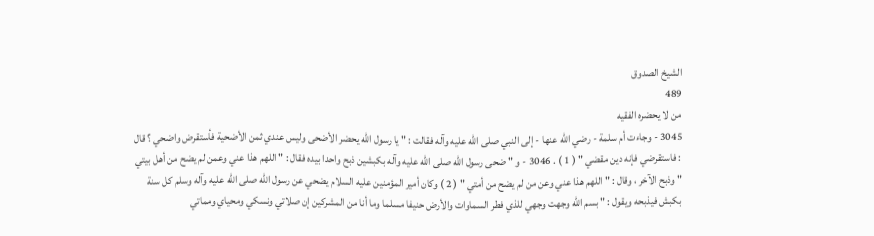الشيخ الصدوق
489
من لا يحضره الفقيه
3045 - وجاءت أم سلمة - رضي الله عنها - إلى النبي صلى الله عليه وآله فقالت : " يا رسول الله يحضر الأضحى وليس عندي ثمن الأضحية فأستقرض واضحي ؟ قال : فاستقرضي فإنه دين مقضي " ( 1 ) . 3046 - و " ضحى رسول الله صلى الله عليه وآله بكبشين ذبح واحدا بيده فقال : " اللهم هذا عني وعمن لم يضح من أهل بيتي " وذبح الآخر ، وقال : " اللهم هذا عني وعن من لم يضح من أمتي " ( 2 ) وكان أمير المؤمنين عليه السلام يضحي عن رسول الله صلى الله عليه وآله وسلم كل سنة بكبش فيذبحه ويقول : " بسم الله وجهت وجهي للذي فطر السماوات والأرض حنيفا مسلما وما أنا من المشركين إن صلاتي ونسكي ومحياي ومماتي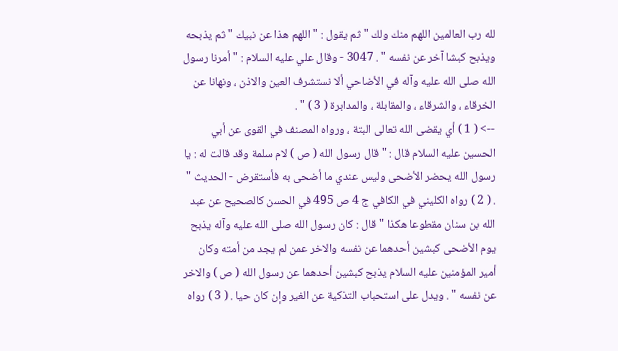لله رب العالمين اللهم منك ولك " ثم يقول : " اللهم هذا عن نبيك " ثم يذبحه ويذبح كبشا آخر عن نفسه " . 3047 - وقال علي عليه السلام : " أمرنا رسول الله صلى الله عليه وآله في الأضاحي ألا نستشرف العين والاذن ، ونهانا عن الخرقاء ، والشرقاء ، والمقابلة ، والمدابرة ( 3 ) " .
--> ( 1 ) أي يقضى الله تعالى البتة ، ورواه المصنف في القوى عن أبي الحسين عليه السلام قال : " قال رسول الله ( ص ) لام سلمة وقد قالت له : يا رسول الله يحضر الأضحى وليس عندي ما أضحى به فأستقرض - الحديث " . ( 2 ) رواه الكليني في الكافي ج 4 ص 495 في الحسن كالصحيح عن عبد الله بن سنان مقطوعا هكذا " قال : كان رسول الله صلى الله عليه وآله يذبح يوم الأضحى كبشين أحدهما عن نفسه والاخر عمن لم يجد من أمته وكان أمير المؤمنين عليه السلام يذبح كبشين أحدهما عن رسول الله ( ص ) والاخر عن نفسه " . ويدل على استحباب التذكية عن الغير وإن كان حيا . ( 3 ) رواه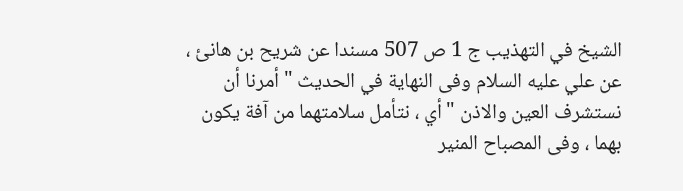الشيخ في التهذيب ج 1 ص 507 مسندا عن شريح بن هانئ ، عن علي عليه السلام وفى النهاية في الحديث " أمرنا أن نستشرف العين والاذن " أي ، نتأمل سلامتهما من آفة يكون بهما ، وفى المصباح المنير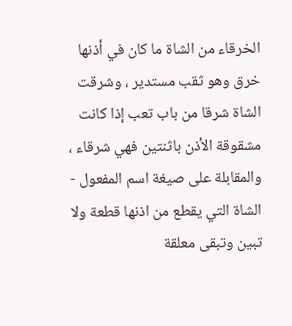الخرقاء من الشاة ما كان في أذنها خرق وهو ثقب مستدير ، وشرقت الشاة شرقا من باب تعب إذا كانت مشقوقة الأذن باثنتين فهي شرقاء ، والمقابلة على صيغة اسم المفعول - الشاة التي يقطع من اذنها قطعة ولا تبين وتبقى معلقة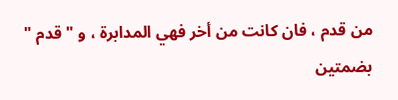من قدم ، فان كانت من أخر فهي المدابرة ، و " قدم " بضمتين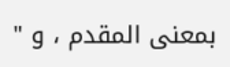بمعنى المقدم ، و "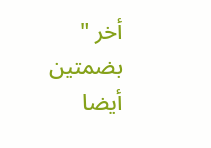أخر " بضمتين أيضا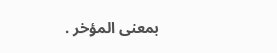بمعنى المؤخر .